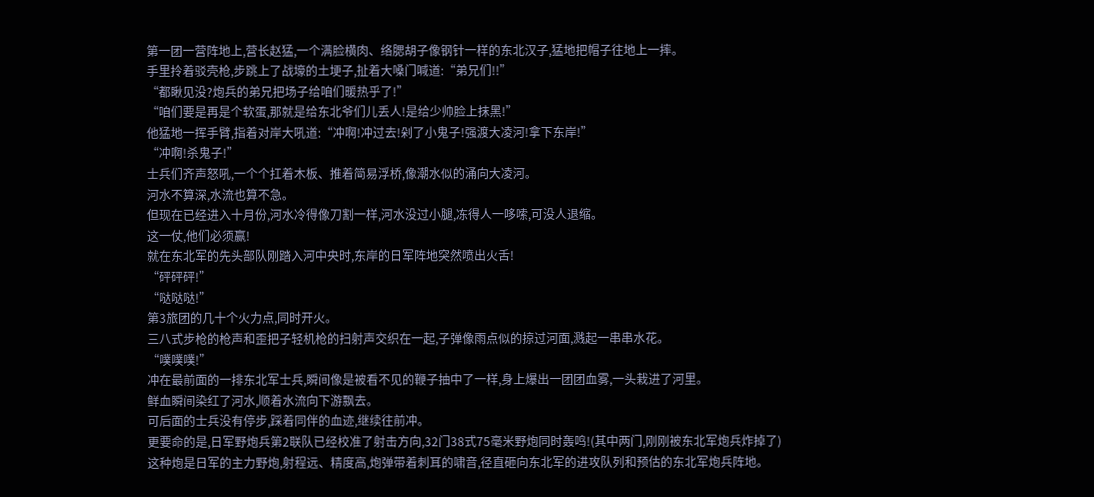第一团一营阵地上,营长赵猛,一个满脸横肉、络腮胡子像钢针一样的东北汉子,猛地把帽子往地上一摔。
手里拎着驳壳枪,步跳上了战壕的土埂子,扯着大嗓门喊道:“弟兄们!!”
“都瞅见没?炮兵的弟兄把场子给咱们暖热乎了!”
“咱们要是再是个软蛋,那就是给东北爷们儿丢人!是给少帅脸上抹黑!”
他猛地一挥手臂,指着对岸大吼道:“冲啊!冲过去!剁了小鬼子!强渡大凌河!拿下东岸!”
“冲啊!杀鬼子!”
士兵们齐声怒吼,一个个扛着木板、推着简易浮桥,像潮水似的涌向大凌河。
河水不算深,水流也算不急。
但现在已经进入十月份,河水冷得像刀割一样,河水没过小腿,冻得人一哆嗦,可没人退缩。
这一仗,他们必须赢!
就在东北军的先头部队刚踏入河中央时,东岸的日军阵地突然喷出火舌!
“砰砰砰!”
“哒哒哒!”
第3旅团的几十个火力点,同时开火。
三八式步枪的枪声和歪把子轻机枪的扫射声交织在一起,子弹像雨点似的掠过河面,溅起一串串水花。
“噗噗噗!”
冲在最前面的一排东北军士兵,瞬间像是被看不见的鞭子抽中了一样,身上爆出一团团血雾,一头栽进了河里。
鲜血瞬间染红了河水,顺着水流向下游飘去。
可后面的士兵没有停步,踩着同伴的血迹,继续往前冲。
更要命的是,日军野炮兵第2联队已经校准了射击方向,32门38式75毫米野炮同时轰鸣!(其中两门,刚刚被东北军炮兵炸掉了)
这种炮是日军的主力野炮,射程远、精度高,炮弹带着刺耳的啸音,径直砸向东北军的进攻队列和预估的东北军炮兵阵地。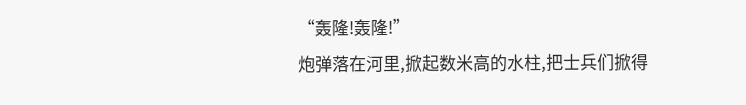“轰隆!轰隆!”
炮弹落在河里,掀起数米高的水柱,把士兵们掀得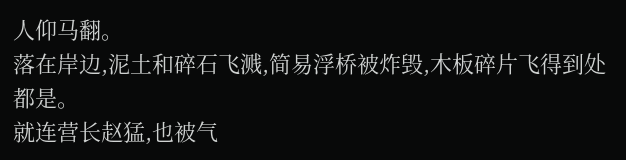人仰马翻。
落在岸边,泥土和碎石飞溅,简易浮桥被炸毁,木板碎片飞得到处都是。
就连营长赵猛,也被气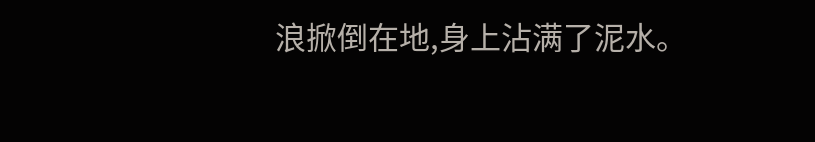浪掀倒在地,身上沾满了泥水。